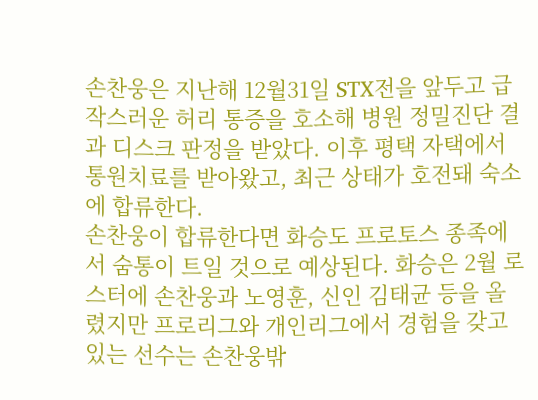손찬웅은 지난해 12월31일 STX전을 앞두고 급작스러운 허리 통증을 호소해 병원 정밀진단 결과 디스크 판정을 받았다. 이후 평택 자택에서 통원치료를 받아왔고, 최근 상태가 호전돼 숙소에 합류한다.
손찬웅이 합류한다면 화승도 프로토스 종족에서 숨통이 트일 것으로 예상된다. 화승은 2월 로스터에 손찬웅과 노영훈, 신인 김태균 등을 올렸지만 프로리그와 개인리그에서 경험을 갖고 있는 선수는 손찬웅밖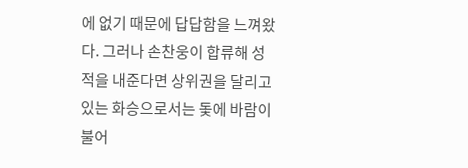에 없기 때문에 답답함을 느껴왔다. 그러나 손찬웅이 합류해 성적을 내준다면 상위권을 달리고 있는 화승으로서는 돛에 바람이 불어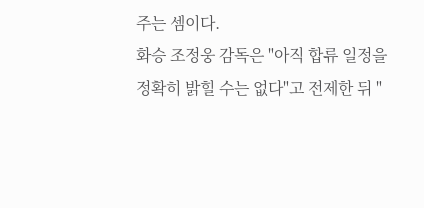주는 셈이다.
화승 조정웅 감독은 "아직 합류 일정을 정확히 밝힐 수는 없다"고 전제한 뒤 "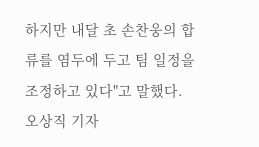하지만 내달 초 손찬웅의 합류를 염두에 두고 팀 일정을 조정하고 있다"고 말했다.
오상직 기자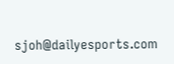sjoh@dailyesports.com